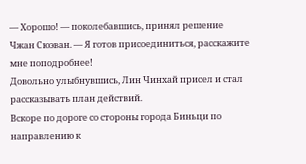— Хорошо! — поколебавшись, принял решение Чжан Сюэван. — Я готов присоединиться, расскажите мне поподробнее!
Довольно улыбнувшись, Лин Чинхай присел и стал рассказывать план действий.
Вскоре по дороге со стороны города Биньци по направлению к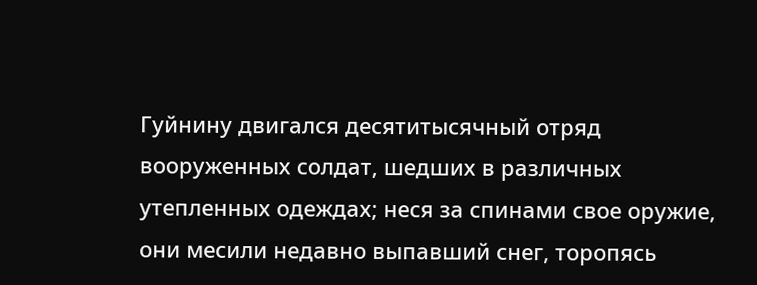Гуйнину двигался десятитысячный отряд вооруженных солдат, шедших в различных утепленных одеждах; неся за спинами свое оружие, они месили недавно выпавший снег, торопясь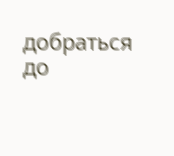добраться до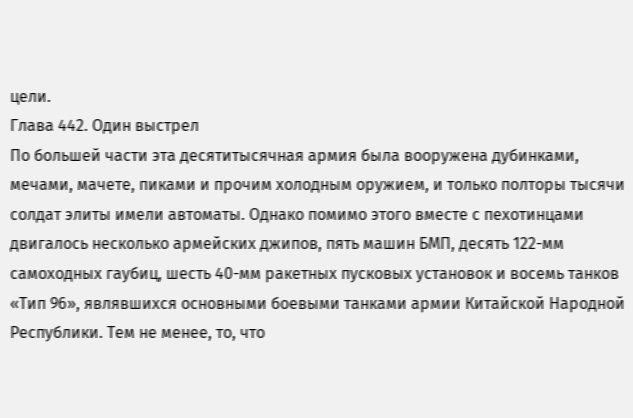цели.
Глава 442. Один выстрел
По большей части эта десятитысячная армия была вооружена дубинками, мечами, мачете, пиками и прочим холодным оружием, и только полторы тысячи солдат элиты имели автоматы. Однако помимо этого вместе с пехотинцами двигалось несколько армейских джипов, пять машин БМП, десять 122-мм самоходных гаубиц, шесть 40-мм ракетных пусковых установок и восемь танков «Тип 96», являвшихся основными боевыми танками армии Китайской Народной Республики. Тем не менее, то, что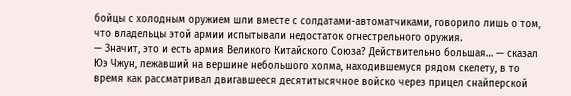бойцы с холодным оружием шли вместе с солдатами-автоматчиками, говорило лишь о том, что владельцы этой армии испытывали недостаток огнестрельного оружия.
— Значит, это и есть армия Великого Китайского Союза? Действительно большая… — сказал Юэ Чжун, лежавший на вершине небольшого холма, находившемуся рядом скелету, в то время как рассматривал двигавшееся десятитысячное войско через прицел снайперской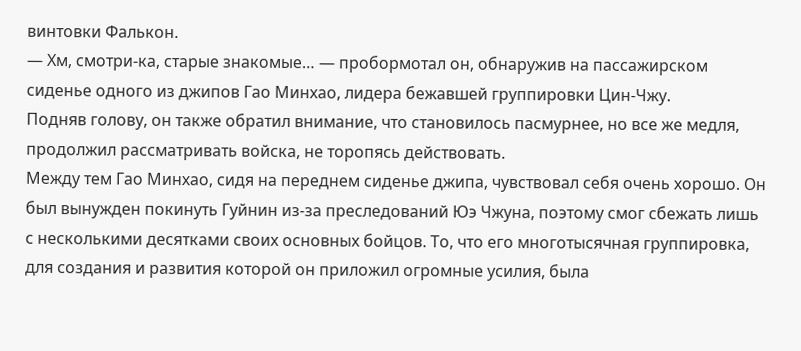винтовки Фалькон.
— Хм, смотри-ка, старые знакомые… — пробормотал он, обнаружив на пассажирском сиденье одного из джипов Гао Минхао, лидера бежавшей группировки Цин-Чжу.
Подняв голову, он также обратил внимание, что становилось пасмурнее, но все же медля, продолжил рассматривать войска, не торопясь действовать.
Между тем Гао Минхао, сидя на переднем сиденье джипа, чувствовал себя очень хорошо. Он был вынужден покинуть Гуйнин из-за преследований Юэ Чжуна, поэтому смог сбежать лишь с несколькими десятками своих основных бойцов. То, что его многотысячная группировка, для создания и развития которой он приложил огромные усилия, была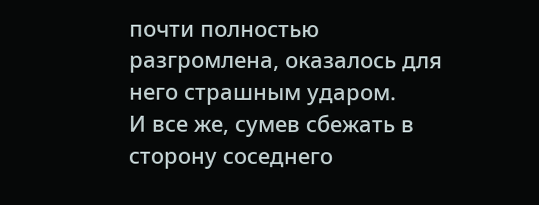почти полностью разгромлена, оказалось для него страшным ударом.
И все же, сумев сбежать в сторону соседнего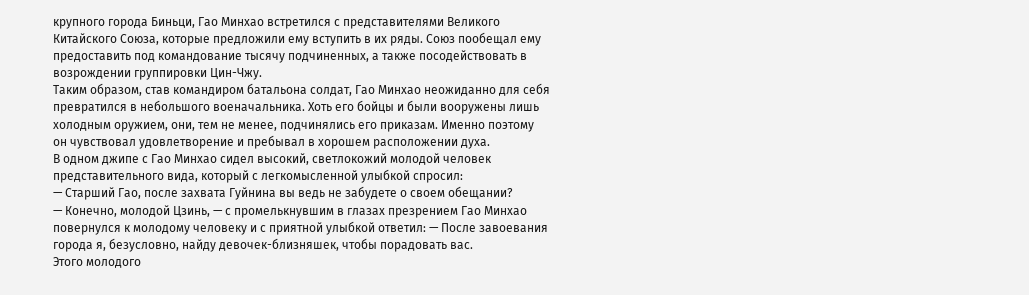крупного города Биньци, Гао Минхао встретился с представителями Великого Китайского Союза, которые предложили ему вступить в их ряды. Союз пообещал ему предоставить под командование тысячу подчиненных, а также посодействовать в возрождении группировки Цин-Чжу.
Таким образом, став командиром батальона солдат, Гао Минхао неожиданно для себя превратился в небольшого военачальника. Хоть его бойцы и были вооружены лишь холодным оружием, они, тем не менее, подчинялись его приказам. Именно поэтому он чувствовал удовлетворение и пребывал в хорошем расположении духа.
В одном джипе с Гао Минхао сидел высокий, светлокожий молодой человек представительного вида, который с легкомысленной улыбкой спросил:
— Старший Гао, после захвата Гуйнина вы ведь не забудете о своем обещании?
— Конечно, молодой Цзинь, — с промелькнувшим в глазах презрением Гао Минхао повернулся к молодому человеку и с приятной улыбкой ответил: — После завоевания города я, безусловно, найду девочек-близняшек, чтобы порадовать вас.
Этого молодого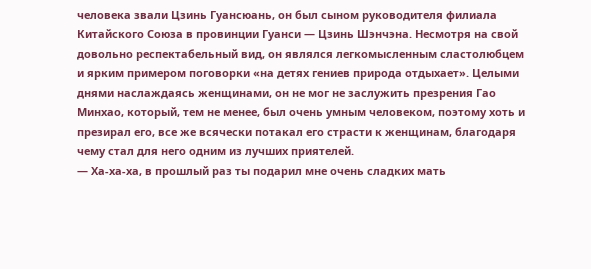человека звали Цзинь Гуансюань, он был сыном руководителя филиала Китайского Союза в провинции Гуанси — Цзинь Шэнчэна. Несмотря на свой довольно респектабельный вид, он являлся легкомысленным сластолюбцем и ярким примером поговорки «на детях гениев природа отдыхает». Целыми днями наслаждаясь женщинами, он не мог не заслужить презрения Гао Минхао, который, тем не менее, был очень умным человеком, поэтому хоть и презирал его, все же всячески потакал его страсти к женщинам, благодаря чему стал для него одним из лучших приятелей.
— Ха-ха-ха, в прошлый раз ты подарил мне очень сладких мать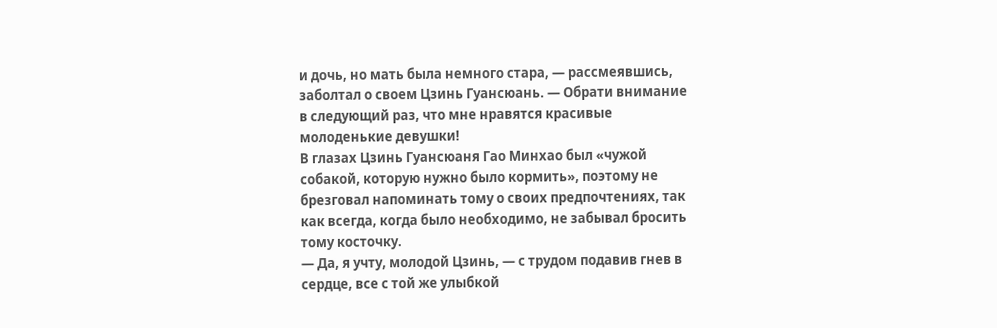и дочь, но мать была немного стара, — рассмеявшись, заболтал о своем Цзинь Гуансюань. — Обрати внимание в следующий раз, что мне нравятся красивые молоденькие девушки!
В глазах Цзинь Гуансюаня Гао Минхао был «чужой собакой, которую нужно было кормить», поэтому не брезговал напоминать тому о своих предпочтениях, так как всегда, когда было необходимо, не забывал бросить тому косточку.
— Да, я учту, молодой Цзинь, — с трудом подавив гнев в сердце, все с той же улыбкой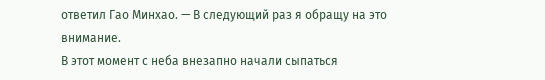ответил Гао Минхао. — В следующий раз я обращу на это внимание.
В этот момент с неба внезапно начали сыпаться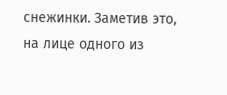снежинки. Заметив это, на лице одного из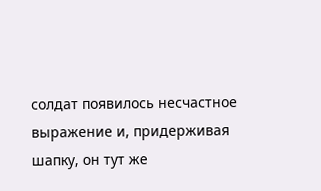солдат появилось несчастное выражение и, придерживая шапку, он тут же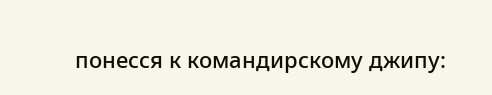понесся к командирскому джипу: